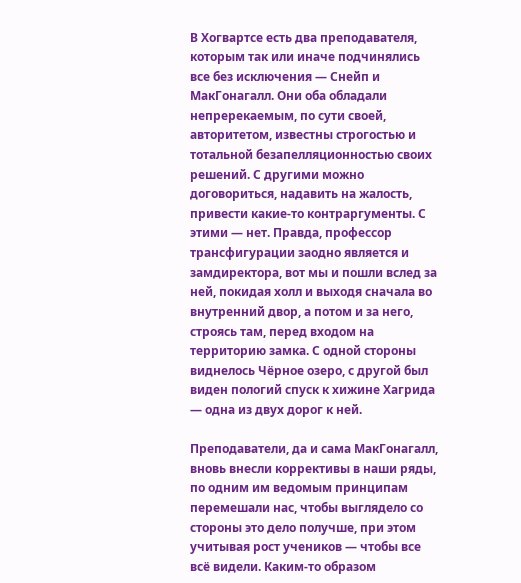В Хогвартсе есть два преподавателя, которым так или иначе подчинялись все без исключения — Снейп и МакГонагалл. Они оба обладали непререкаемым, по сути своей, авторитетом, известны строгостью и тотальной безапелляционностью своих решений. С другими можно договориться, надавить на жалость, привести какие-то контраргументы. С этими — нет. Правда, профессор трансфигурации заодно является и замдиректора, вот мы и пошли вслед за ней, покидая холл и выходя сначала во внутренний двор, а потом и за него, строясь там, перед входом на территорию замка. С одной стороны виднелось Чёрное озеро, с другой был виден пологий спуск к хижине Хагрида — одна из двух дорог к ней.

Преподаватели, да и сама МакГонагалл, вновь внесли коррективы в наши ряды, по одним им ведомым принципам перемешали нас, чтобы выглядело со стороны это дело получше, при этом учитывая рост учеников — чтобы все всё видели. Каким-то образом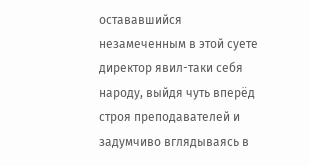остававшийся незамеченным в этой суете директор явил-таки себя народу, выйдя чуть вперёд строя преподавателей и задумчиво вглядываясь в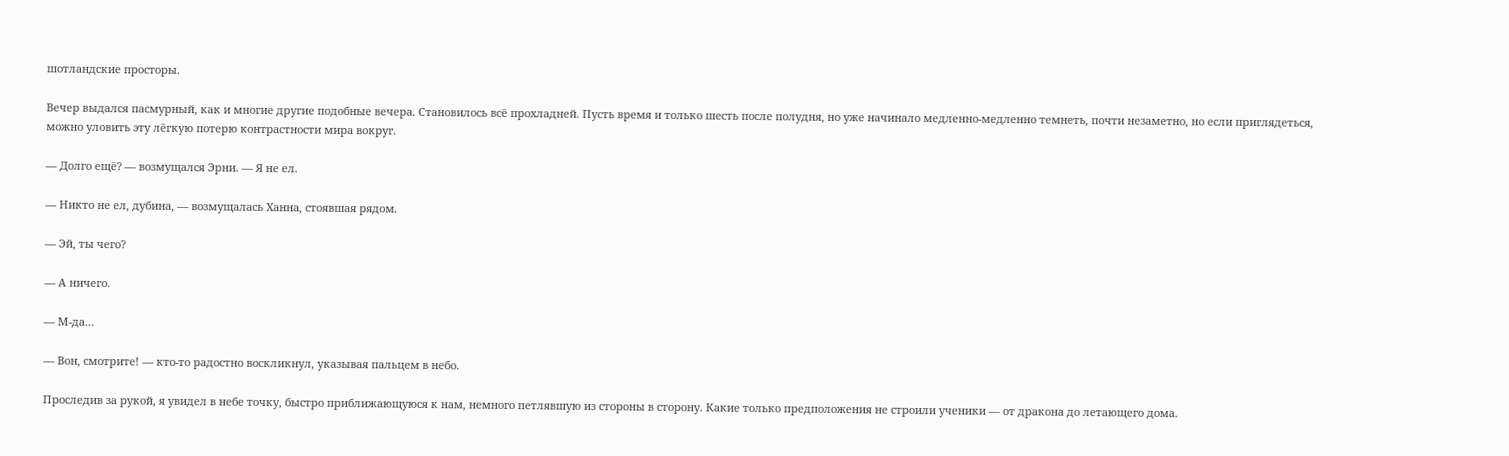шотландские просторы.

Вечер выдался пасмурный, как и многие другие подобные вечера. Становилось всё прохладней. Пусть время и только шесть после полудня, но уже начинало медленно-медленно темнеть, почти незаметно, но если приглядеться, можно уловить эту лёгкую потерю контрастности мира вокруг.

— Долго ещё? — возмущался Эрни. — Я не ел.

— Никто не ел, дубина, — возмущалась Ханна, стоявшая рядом.

— Эй, ты чего?

— А ничего.

— М-да…

— Вон, смотрите! — кто-то радостно воскликнул, указывая пальцем в небо.

Проследив за рукой, я увидел в небе точку, быстро приближающуюся к нам, немного петлявшую из стороны в сторону. Какие только предположения не строили ученики — от дракона до летающего дома.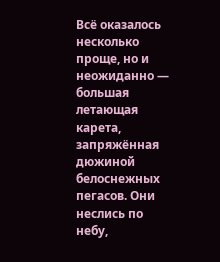Всё оказалось несколько проще, но и неожиданно — большая летающая карета, запряжённая дюжиной белоснежных пегасов. Они неслись по небу,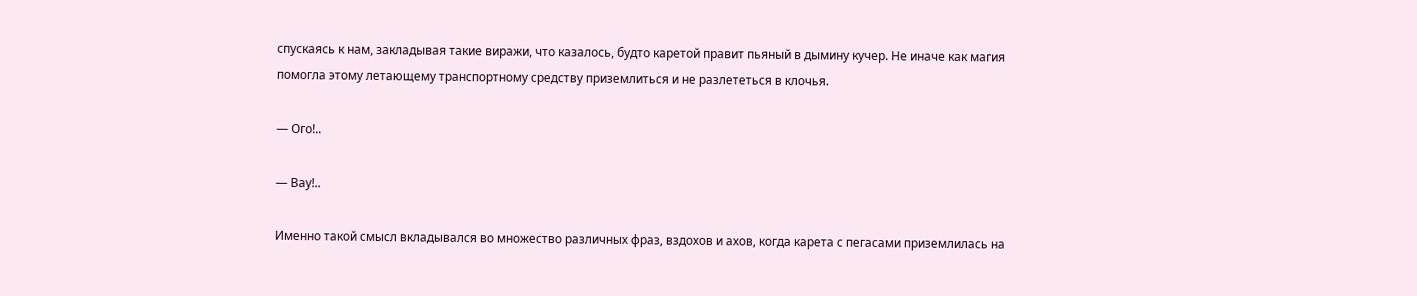спускаясь к нам, закладывая такие виражи, что казалось, будто каретой правит пьяный в дымину кучер. Не иначе как магия помогла этому летающему транспортному средству приземлиться и не разлететься в клочья.

— Ого!..

— Вау!..

Именно такой смысл вкладывался во множество различных фраз, вздохов и ахов, когда карета с пегасами приземлилась на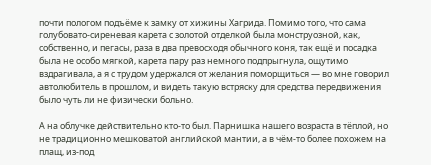почти пологом подъёме к замку от хижины Хагрида. Помимо того, что сама голубовато-сиреневая карета с золотой отделкой была монструозной, как, собственно, и пегасы, раза в два превосходя обычного коня, так ещё и посадка была не особо мягкой, карета пару раз немного подпрыгнула, ощутимо вздрагивала, а я с трудом удержался от желания поморщиться — во мне говорил автолюбитель в прошлом, и видеть такую встряску для средства передвижения было чуть ли не физически больно.

А на облучке действительно кто-то был. Парнишка нашего возраста в тёплой, но не традиционно мешковатой английской мантии, а в чём-то более похожем на плащ, из-под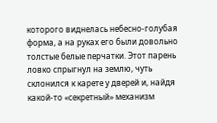которого виднелась небесно-голубая форма, а на руках его были довольно толстые белые перчатки. Этот парень ловко спрыгнул на землю, чуть склонился к карете у дверей и, найдя какой-то «секретный» механизм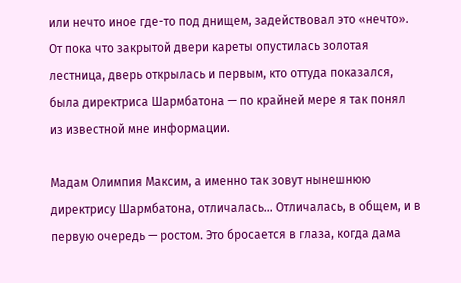или нечто иное где-то под днищем, задействовал это «нечто». От пока что закрытой двери кареты опустилась золотая лестница, дверь открылась и первым, кто оттуда показался, была директриса Шармбатона — по крайней мере я так понял из известной мне информации.

Мадам Олимпия Максим, а именно так зовут нынешнюю директрису Шармбатона, отличалась… Отличалась, в общем, и в первую очередь — ростом. Это бросается в глаза, когда дама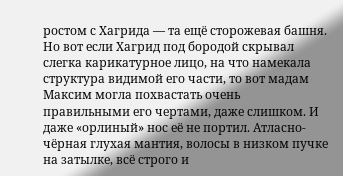ростом с Хагрида — та ещё сторожевая башня. Но вот если Хагрид под бородой скрывал слегка карикатурное лицо, на что намекала структура видимой его части, то вот мадам Максим могла похвастать очень правильными его чертами, даже слишком. И даже «орлиный» нос её не портил. Атласно-чёрная глухая мантия, волосы в низком пучке на затылке, всё строго и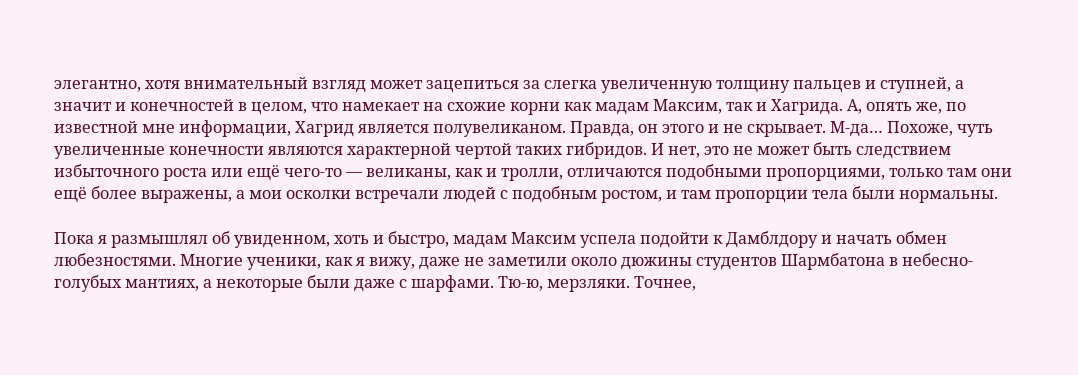элегантно, хотя внимательный взгляд может зацепиться за слегка увеличенную толщину пальцев и ступней, а значит и конечностей в целом, что намекает на схожие корни как мадам Максим, так и Хагрида. А, опять же, по известной мне информации, Хагрид является полувеликаном. Правда, он этого и не скрывает. М-да… Похоже, чуть увеличенные конечности являются характерной чертой таких гибридов. И нет, это не может быть следствием избыточного роста или ещё чего-то — великаны, как и тролли, отличаются подобными пропорциями, только там они ещё более выражены, а мои осколки встречали людей с подобным ростом, и там пропорции тела были нормальны.

Пока я размышлял об увиденном, хоть и быстро, мадам Максим успела подойти к Дамблдору и начать обмен любезностями. Многие ученики, как я вижу, даже не заметили около дюжины студентов Шармбатона в небесно-голубых мантиях, а некоторые были даже с шарфами. Тю-ю, мерзляки. Точнее,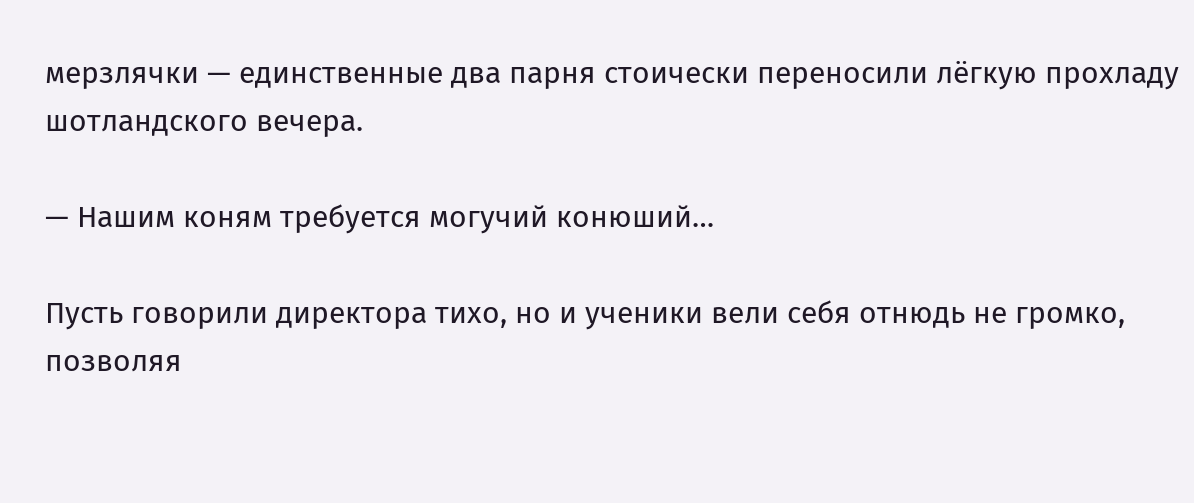мерзлячки — единственные два парня стоически переносили лёгкую прохладу шотландского вечера.

— Нашим коням требуется могучий конюший…

Пусть говорили директора тихо, но и ученики вели себя отнюдь не громко, позволяя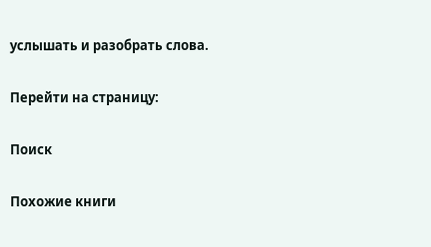услышать и разобрать слова.

Перейти на страницу:

Поиск

Похожие книги